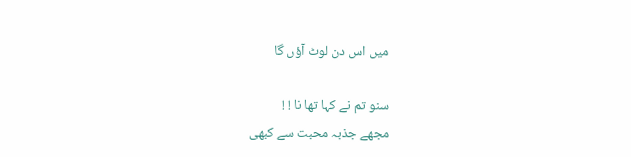میں اس دن لوٹ آؤں گا

سنو تم نے کہا تھا نا ! !
مجھے جذبہ محبت سے کبھی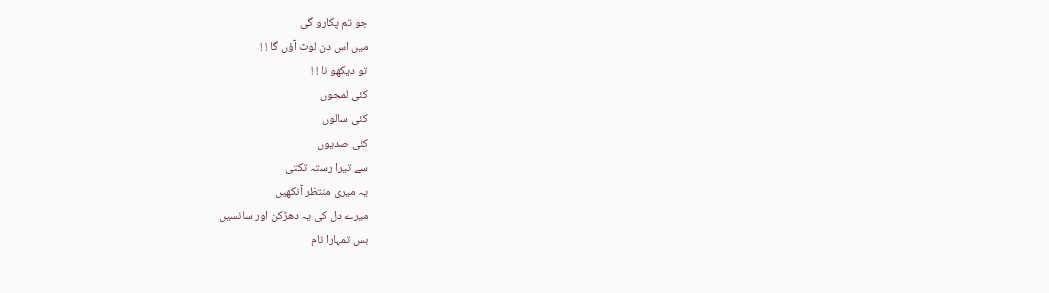جو تم پکارو گی
میں اس دن لوٹ آؤں گا ! !
تو دیکھو نا ! !
کئی لمحوں
کئی سالوں
کئی صدیوں
سے تیرا رستہ تکتی
یہ میری منتظر آنکھیں
میرے دل کی یہ دھڑکن اور سانسیں
بس تمہارا نام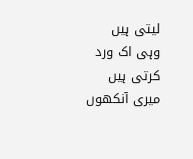لیتی ہیں
وہی اک ورد کرتی ہیں
میری آنکھوں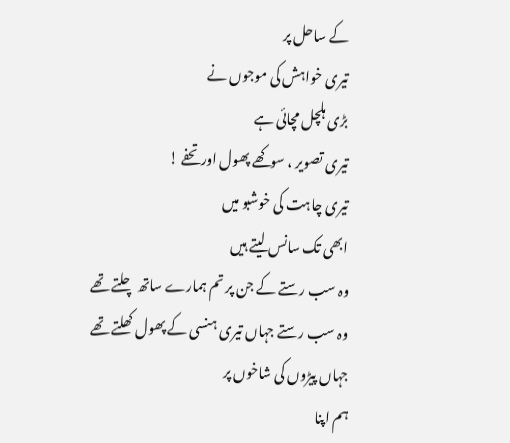کے ساحل پر
تیری خواہش کی موجوں نے
بڑی ہلچل مچائی ہے
تیری تصویر ، سوکھے پھول اور تحفے !
تیری چاہت کی خوشبو میں
ابھی تک سانس لیتے ہیں
وہ سب رستے کے جن پر تم ہمارے ساتھ چلتے تھے
وہ سب رستے جہاں تیری ہنسی کے پھول کھلتے تھے
جہاں پیڑوں کی شاخوں پر
ہم اپنا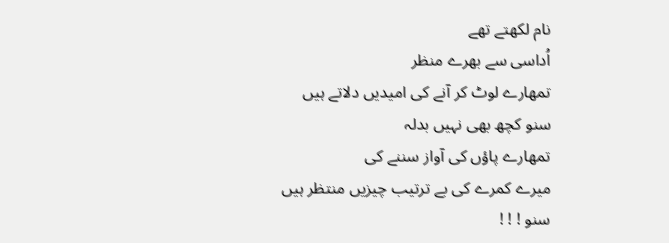نام لکھتے تھے
اُداسی سے بھرے منظر
تمھارے لوٹ کر آنے کی امیدیں دلاتے ہیں
سنو کچھ بھی نہیں بدلہ
تمھارے پاؤں کی آواز سننے کی
میرے کمرے کی بے ترتیب چیزیں منتظر ہیں
سنو ! ! !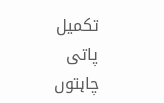تکمیل پاتی چاہتوں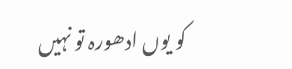کو یوں ادھورہ تو نہیں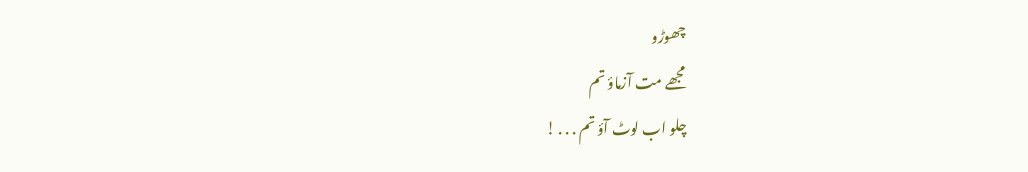چھوڑو
مجھے مت آزماؤ تم
چلو اب لوٹ آؤ تم . . . !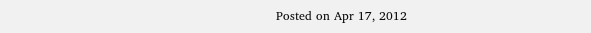Posted on Apr 17, 2012